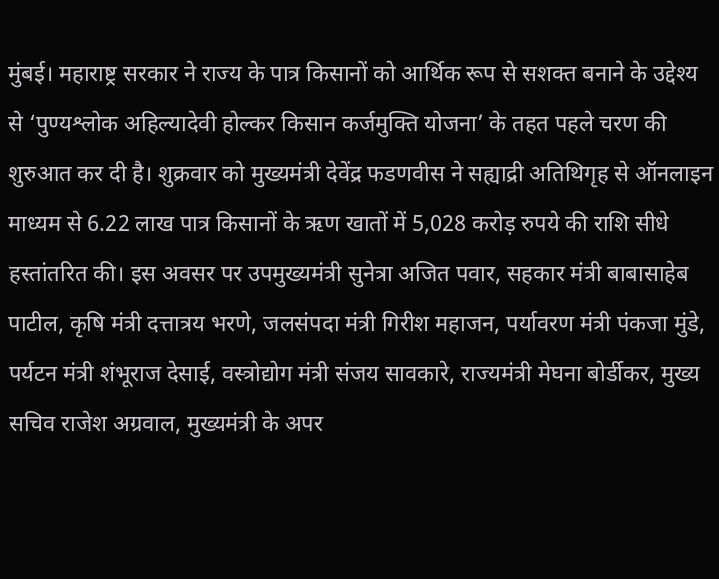मुंबई। महाराष्ट्र सरकार ने राज्य के पात्र किसानों को आर्थिक रूप से सशक्त बनाने के उद्देश्य से ‘पुण्यश्लोक अहिल्यादेवी होल्कर किसान कर्जमुक्ति योजना’ के तहत पहले चरण की शुरुआत कर दी है। शुक्रवार को मुख्यमंत्री देवेंद्र फडणवीस ने सह्याद्री अतिथिगृह से ऑनलाइन माध्यम से 6.22 लाख पात्र किसानों के ऋण खातों में 5,028 करोड़ रुपये की राशि सीधे हस्तांतरित की। इस अवसर पर उपमुख्यमंत्री सुनेत्रा अजित पवार, सहकार मंत्री बाबासाहेब पाटील, कृषि मंत्री दत्तात्रय भरणे, जलसंपदा मंत्री गिरीश महाजन, पर्यावरण मंत्री पंकजा मुंडे, पर्यटन मंत्री शंभूराज देसाई, वस्त्रोद्योग मंत्री संजय सावकारे, राज्यमंत्री मेघना बोर्डीकर, मुख्य सचिव राजेश अग्रवाल, मुख्यमंत्री के अपर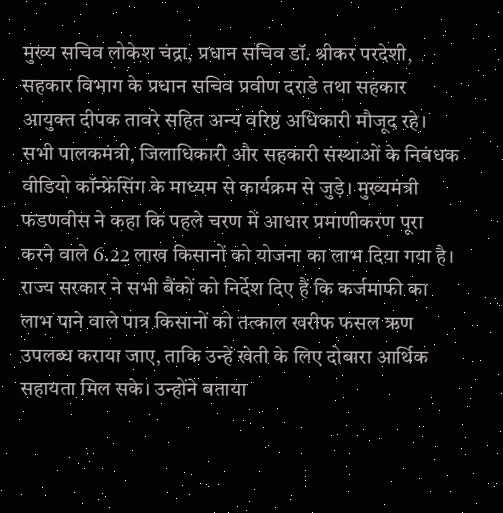मुख्य सचिव लोकेश चंद्रा, प्रधान सचिव डॉ. श्रीकर परदेशी, सहकार विभाग के प्रधान सचिव प्रवीण दराडे तथा सहकार आयुक्त दीपक तावरे सहित अन्य वरिष्ठ अधिकारी मौजूद रहे। सभी पालकमंत्री, जिलाधिकारी और सहकारी संस्थाओं के निबंधक वीडियो कॉन्फ्रेंसिंग के माध्यम से कार्यक्रम से जुड़े। मुख्यमंत्री फडणवीस ने कहा कि पहले चरण में आधार प्रमाणीकरण पूरा करने वाले 6.22 लाख किसानों को योजना का लाभ दिया गया है। राज्य सरकार ने सभी बैंकों को निर्देश दिए हैं कि कर्जमाफी का लाभ पाने वाले पात्र किसानों को तत्काल खरीफ फसल ऋण उपलब्ध कराया जाए, ताकि उन्हें खेती के लिए दोबारा आर्थिक सहायता मिल सके। उन्होंने बताया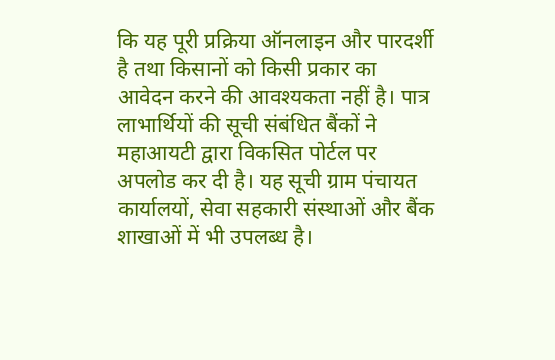कि यह पूरी प्रक्रिया ऑनलाइन और पारदर्शी है तथा किसानों को किसी प्रकार का आवेदन करने की आवश्यकता नहीं है। पात्र लाभार्थियों की सूची संबंधित बैंकों ने महाआयटी द्वारा विकसित पोर्टल पर अपलोड कर दी है। यह सूची ग्राम पंचायत कार्यालयों, सेवा सहकारी संस्थाओं और बैंक शाखाओं में भी उपलब्ध है।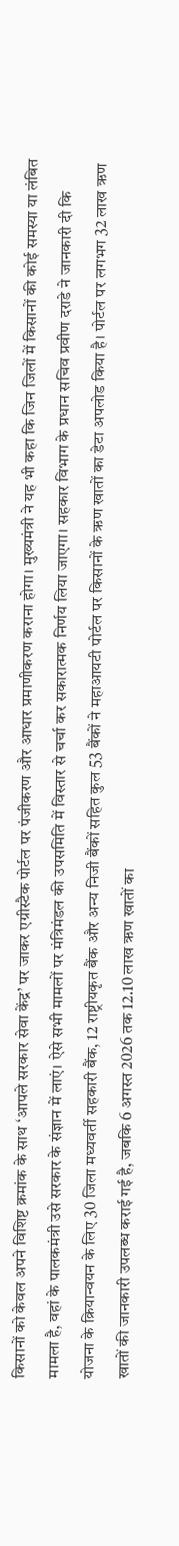किसानों को केवल अपने विशिष्ट क्रमांक के साथ ‘आपले सरकार सेवा केंद्र’ पर जाकर एग्रीस्टैक पोर्टल पर पंजीकरण और आधार प्रमाणीकरण कराना होगा। मुख्यमंत्री ने यह भी कहा कि जिन जिलों में किसानों की कोई समस्या या लंबित मामला है, वहां के पालकमंत्री उसे सरकार के संज्ञान में लाएं। ऐसे सभी मामलों पर मंत्रिमंडल की उपसमिति में विस्तार से चर्चा कर सकारात्मक निर्णय लिया जाएगा। सहकार विभाग के प्रधान सचिव प्रवीण दराडे ने जानकारी दी कि योजना के क्रियान्वयन के लिए 30 जिला मध्यवर्ती सहकारी बैंक, 12 राष्ट्रीयकृत बैंक और अन्य निजी बैंकों सहित कुल 53 बैंकों ने महाआयटी पोर्टल पर किसानों के ऋण खातों का डेटा अपलोड किया है। पोर्टल पर लगभग 32 लाख ऋण खातों की जानकारी उपलब्ध कराई गई है, जबकि 6 अगस्त 2026 तक 12.10 लाख ऋण खातों का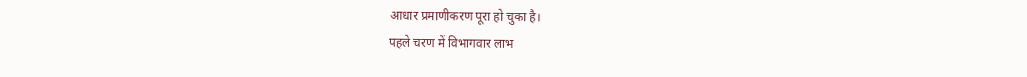आधार प्रमाणीकरण पूरा हो चुका है।
पहले चरण में विभागवार लाभ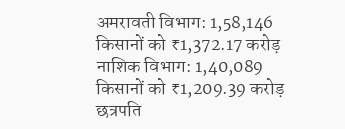अमरावती विभाग: 1,58,146 किसानों को ₹1,372.17 करोड़
नाशिक विभाग: 1,40,089 किसानों को ₹1,209.39 करोड़
छत्रपति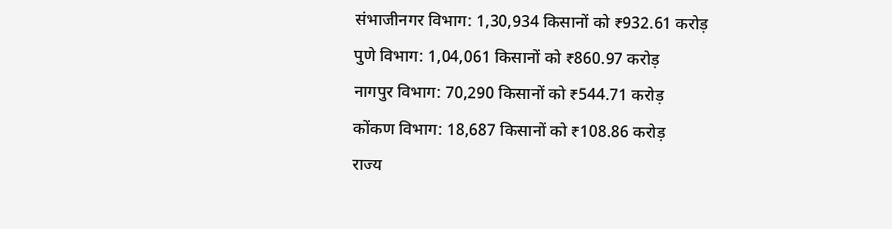संभाजीनगर विभाग: 1,30,934 किसानों को ₹932.61 करोड़
पुणे विभाग: 1,04,061 किसानों को ₹860.97 करोड़
नागपुर विभाग: 70,290 किसानों को ₹544.71 करोड़
कोंकण विभाग: 18,687 किसानों को ₹108.86 करोड़
राज्य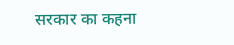सरकार का कहना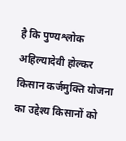है कि पुण्यश्लोक अहिल्यादेवी होल्कर किसान कर्जमुक्ति योजना का उद्देश्य किसानों को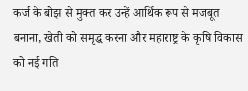कर्ज के बोझ से मुक्त कर उन्हें आर्थिक रूप से मजबूत बनाना, खेती को समृद्ध करना और महाराष्ट्र के कृषि विकास को नई गति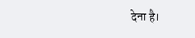देना है।